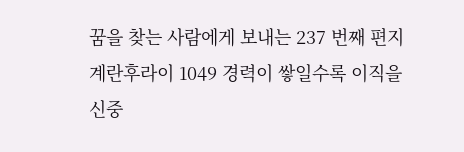꿈을 찾는 사람에게 보내는 237 번째 편지
계란후라이 1049 경력이 쌓일수록 이직을 신중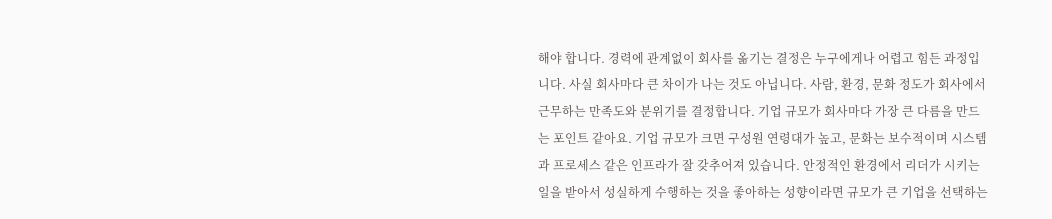해야 합니다. 경력에 관계없이 회사를 옮기는 결정은 누구에게나 어렵고 힘든 과정입니다. 사실 회사마다 큰 차이가 나는 것도 아닙니다. 사람, 환경, 문화 정도가 회사에서 근무하는 만족도와 분위기를 결정합니다. 기업 규모가 회사마다 가장 큰 다름을 만드는 포인트 같아요. 기업 규모가 크면 구성원 연령대가 높고, 문화는 보수적이며 시스템과 프로세스 같은 인프라가 잘 갖추어져 있습니다. 안정적인 환경에서 리더가 시키는 일을 받아서 성실하게 수행하는 것을 좋아하는 성향이라면 규모가 큰 기업을 선택하는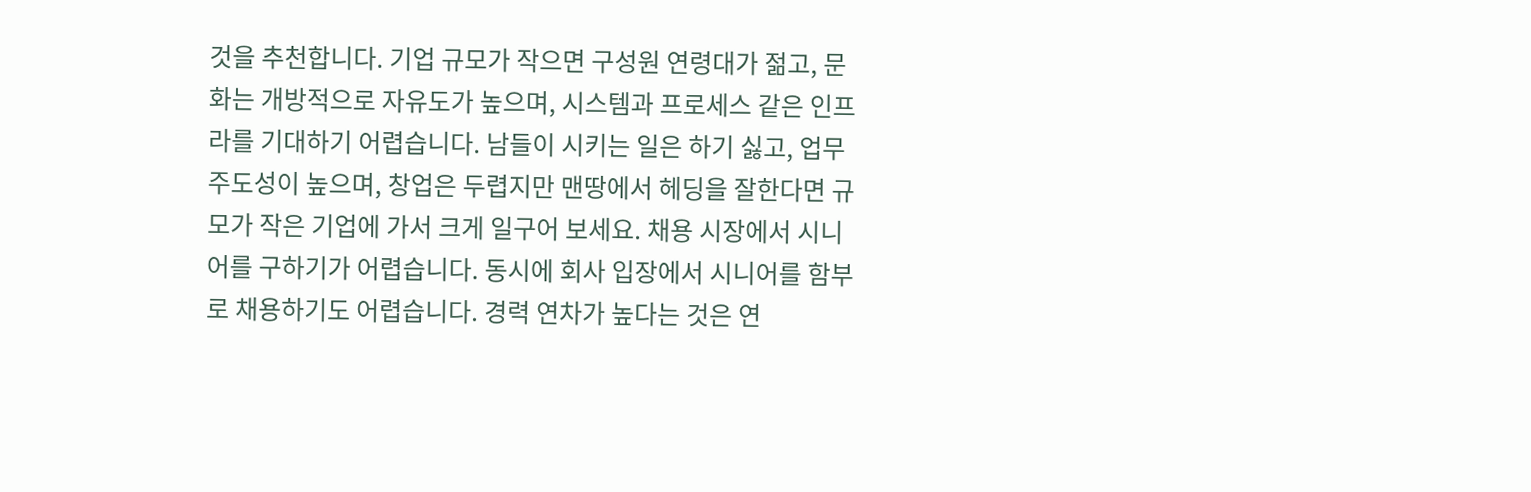것을 추천합니다. 기업 규모가 작으면 구성원 연령대가 젊고, 문화는 개방적으로 자유도가 높으며, 시스템과 프로세스 같은 인프라를 기대하기 어렵습니다. 남들이 시키는 일은 하기 싫고, 업무 주도성이 높으며, 창업은 두렵지만 맨땅에서 헤딩을 잘한다면 규모가 작은 기업에 가서 크게 일구어 보세요. 채용 시장에서 시니어를 구하기가 어렵습니다. 동시에 회사 입장에서 시니어를 함부로 채용하기도 어렵습니다. 경력 연차가 높다는 것은 연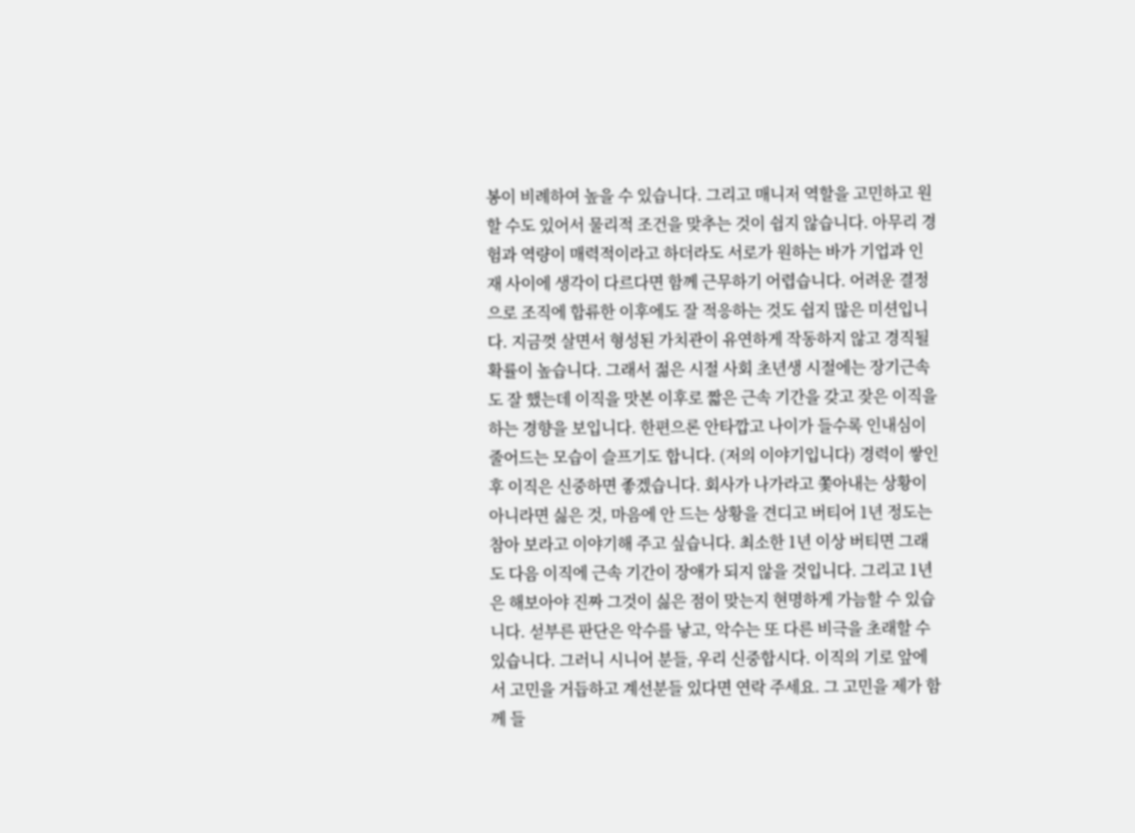봉이 비례하여 높을 수 있습니다. 그리고 매니저 역할을 고민하고 원할 수도 있어서 물리적 조건을 맞추는 것이 쉽지 않습니다. 아무리 경험과 역량이 매력적이라고 하더라도 서로가 원하는 바가 기업과 인재 사이에 생각이 다르다면 함께 근무하기 어렵습니다. 어려운 결정으로 조직에 합류한 이후에도 잘 적응하는 것도 쉽지 많은 미션입니다. 지금껏 살면서 형성된 가치관이 유연하게 작동하지 않고 경직될 확률이 높습니다. 그래서 젊은 시절 사회 초년생 시절에는 장기근속도 잘 했는데 이직을 맛본 이후로 짧은 근속 기간을 갖고 잦은 이직을 하는 경향을 보입니다. 한편으론 안타깝고 나이가 들수록 인내심이 줄어드는 모습이 슬프기도 합니다. (저의 이야기입니다) 경력이 쌓인 후 이직은 신중하면 좋겠습니다. 회사가 나가라고 쫓아내는 상황이 아니라면 싫은 것, 마음에 안 드는 상황을 견디고 버티어 1년 정도는 참아 보라고 이야기해 주고 싶습니다. 최소한 1년 이상 버티면 그래도 다음 이직에 근속 기간이 장애가 되지 않을 것입니다. 그리고 1년은 해보아야 진짜 그것이 싫은 점이 맞는지 현명하게 가늠할 수 있습니다. 섣부른 판단은 악수를 낳고, 악수는 또 다른 비극을 초래할 수 있습니다. 그러니 시니어 분들, 우리 신중합시다. 이직의 기로 앞에서 고민을 거듭하고 계선분들 있다면 연락 주세요. 그 고민을 제가 함께 들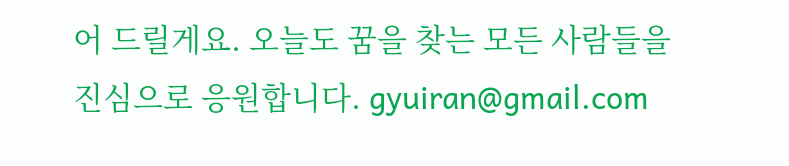어 드릴게요. 오늘도 꿈을 찾는 모든 사람들을 진심으로 응원합니다. gyuiran@gmail.com